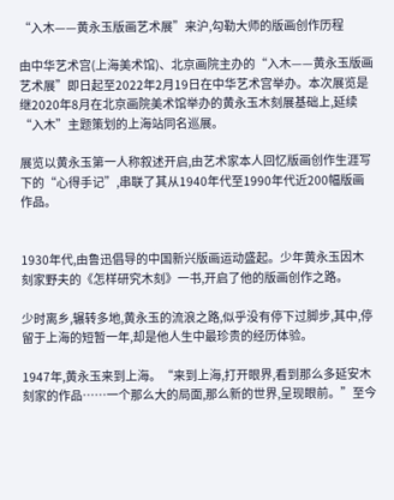“入木——黄永玉版画艺术展”来沪,勾勒大师的版画创作历程

由中华艺术宫(上海美术馆)、北京画院主办的“入木——黄永玉版画艺术展”即日起至2022年2月19日在中华艺术宫举办。本次展览是继2020年8月在北京画院美术馆举办的黄永玉木刻展基础上,延续“入木”主题策划的上海站同名巡展。

展览以黄永玉第一人称叙述开启,由艺术家本人回忆版画创作生涯写下的“心得手记”,串联了其从1940年代至1990年代近200幅版画作品。


1930年代,由鲁迅倡导的中国新兴版画运动盛起。少年黄永玉因木刻家野夫的《怎样研究木刻》一书,开启了他的版画创作之路。

少时离乡,辗转多地,黄永玉的流浪之路,似乎没有停下过脚步,其中,停留于上海的短暂一年,却是他人生中最珍贵的经历体验。

1947年,黄永玉来到上海。“来到上海,打开眼界,看到那么多延安木刻家的作品……一个那么大的局面,那么新的世界,呈现眼前。”至今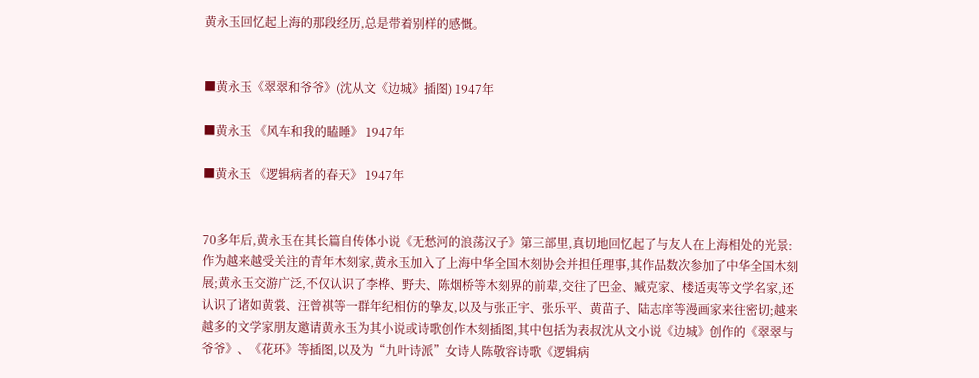黄永玉回忆起上海的那段经历,总是带着别样的感慨。


■黄永玉《翠翠和爷爷》(沈从文《边城》插图) 1947年

■黄永玉 《风车和我的瞌睡》 1947年

■黄永玉 《逻辑病者的春天》 1947年


70多年后,黄永玉在其长篇自传体小说《无愁河的浪荡汉子》第三部里,真切地回忆起了与友人在上海相处的光景:作为越来越受关注的青年木刻家,黄永玉加入了上海中华全国木刻协会并担任理事,其作品数次参加了中华全国木刻展;黄永玉交游广泛,不仅认识了李桦、野夫、陈烟桥等木刻界的前辈,交往了巴金、臧克家、楼适夷等文学名家,还认识了诸如黄裳、汪曾祺等一群年纪相仿的挚友,以及与张正宇、张乐平、黄苗子、陆志庠等漫画家来往密切;越来越多的文学家朋友邀请黄永玉为其小说或诗歌创作木刻插图,其中包括为表叔沈从文小说《边城》创作的《翠翠与爷爷》、《花环》等插图,以及为“九叶诗派”女诗人陈敬容诗歌《逻辑病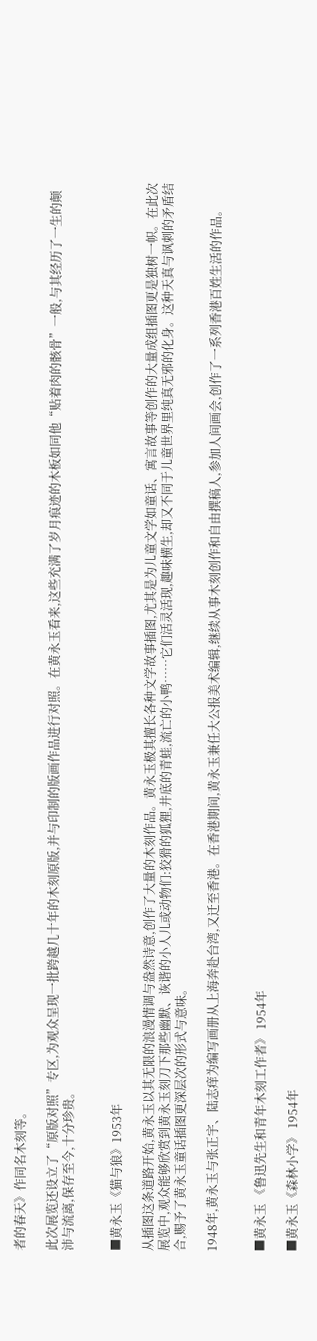者的春天》作同名木刻等。

此次展览还设立了“原版对照”专区,为观众呈现一批跨越几十年的木刻原版,并与印制的版画作品进行对照。在黄永玉看来,这些充满了岁月痕迹的木板如同他“贴着肉的骸骨”一般,与其经历了一生的颠沛与流离,保存至今,十分珍贵。


■黄永玉《猫与狼》1953年

从插图这条道路开始,黄永玉以其无限的浪漫情调与盎然诗意,创作了大量的木刻作品。黄永玉极其擅长各种文学故事插图,尤其是为儿童文学如童话、寓言故事等创作的大量成组插图更是独树一帜。在此次展览中,观众能够欣赏到黄永玉刻刀下那些幽默、诙谐的小人儿或动物们:狡猾的狐狸,井底的青蛙,流亡的小鸭……它们活灵活现,趣味横生,却又不同于儿童世界里纯真无邪的化身。这种天真与讽刺的矛盾结合,赐予了黄永玉童话插图更深层次的形式与意味。

1948年,黄永玉与张正宇、陆志痒为编写画册从上海奔赴台湾,又迁至香港。在香港期间,黄永玉兼任大公报美术编辑,继续从事木刻创作和自由撰稿人,参加人间画会,创作了一系列香港百姓生活的作品。


■黄永玉 《鲁迅先生和青年木刻工作者》 1954年

■黄永玉《森林小学》 1954年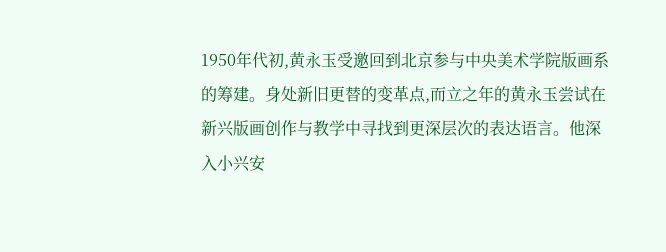1950年代初,黄永玉受邀回到北京参与中央美术学院版画系的筹建。身处新旧更替的变革点,而立之年的黄永玉尝试在新兴版画创作与教学中寻找到更深层次的表达语言。他深入小兴安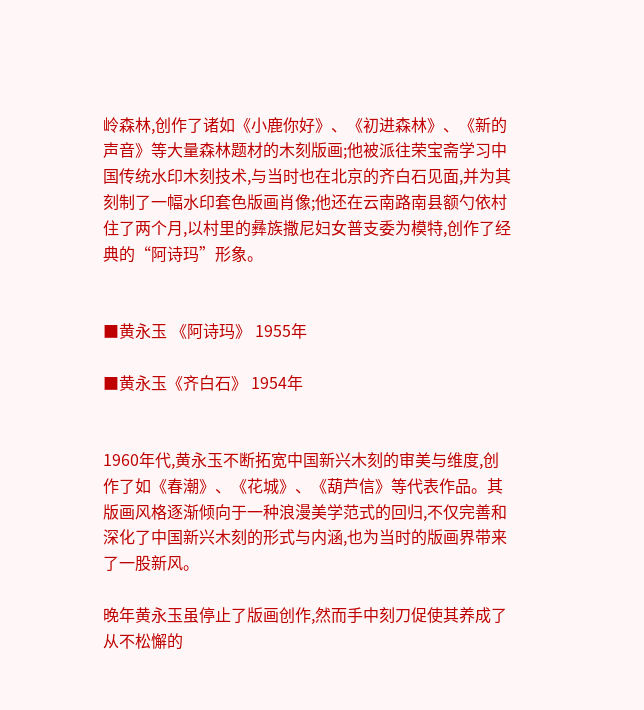岭森林,创作了诸如《小鹿你好》、《初进森林》、《新的声音》等大量森林题材的木刻版画;他被派往荣宝斋学习中国传统水印木刻技术,与当时也在北京的齐白石见面,并为其刻制了一幅水印套色版画肖像;他还在云南路南县额勺依村住了两个月,以村里的彝族撒尼妇女普支委为模特,创作了经典的“阿诗玛”形象。


■黄永玉 《阿诗玛》 1955年

■黄永玉《齐白石》 1954年


1960年代,黄永玉不断拓宽中国新兴木刻的审美与维度,创作了如《春潮》、《花城》、《葫芦信》等代表作品。其版画风格逐渐倾向于一种浪漫美学范式的回归,不仅完善和深化了中国新兴木刻的形式与内涵,也为当时的版画界带来了一股新风。

晚年黄永玉虽停止了版画创作,然而手中刻刀促使其养成了从不松懈的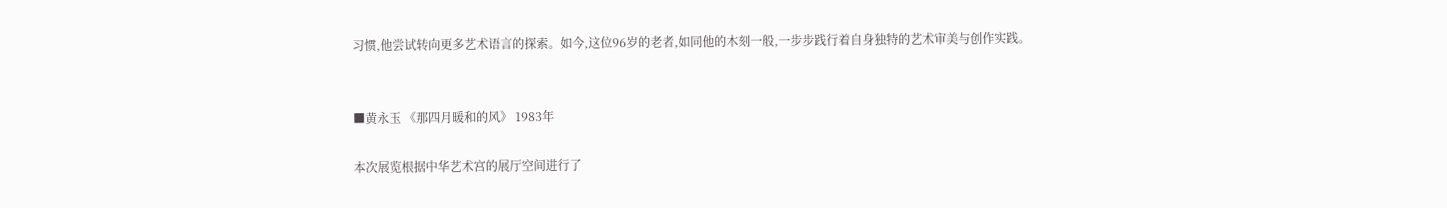习惯,他尝试转向更多艺术语言的探索。如今,这位96岁的老者,如同他的木刻一般,一步步践行着自身独特的艺术审美与创作实践。


■黄永玉 《那四月暖和的风》 1983年

本次展览根据中华艺术宫的展厅空间进行了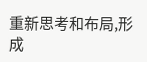重新思考和布局,形成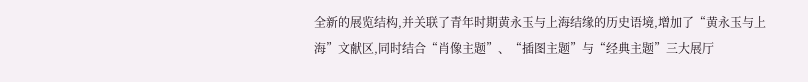全新的展览结构,并关联了青年时期黄永玉与上海结缘的历史语境,增加了“黄永玉与上海”文献区,同时结合“肖像主题”、“插图主题”与“经典主题”三大展厅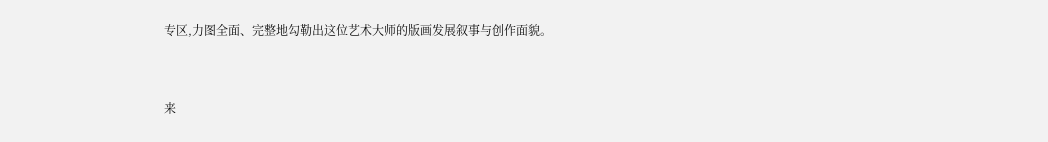专区,力图全面、完整地勾勒出这位艺术大师的版画发展叙事与创作面貌。



来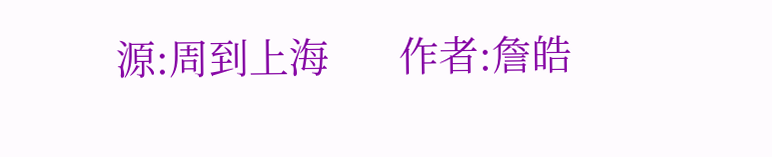源:周到上海       作者:詹皓